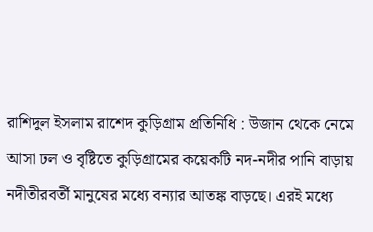রাশিদুল ইসলাম রাশেদ কুড়িগ্রাম প্রতিনিধি : উজান থেকে নেমে আসা ঢল ও বৃষ্টিতে কুড়িগ্রামের কয়েকটি নদ-নদীর পানি বাড়ায় নদীতীরবর্তী মানুষের মধ্যে বন্যার আতঙ্ক বাড়ছে। এরই মধ্যে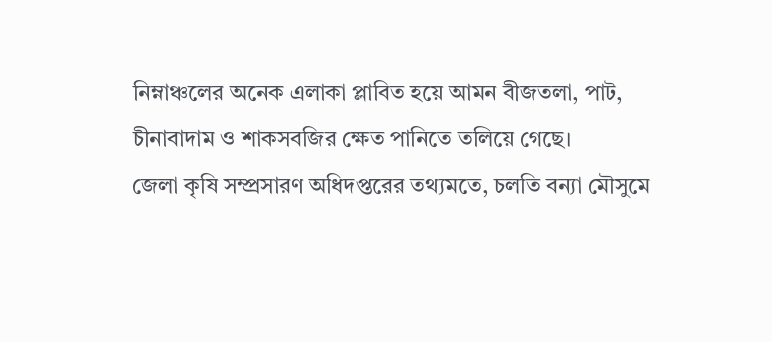নিম্নাঞ্চলের অনেক এলাকা প্লাবিত হয়ে আমন বীজতলা, পাট, চীনাবাদাম ও শাকসবজির ক্ষেত পানিতে তলিয়ে গেছে।
জেলা কৃষি সম্প্রসারণ অধিদপ্তরের তথ্যমতে, চলতি বন্যা মৌসুমে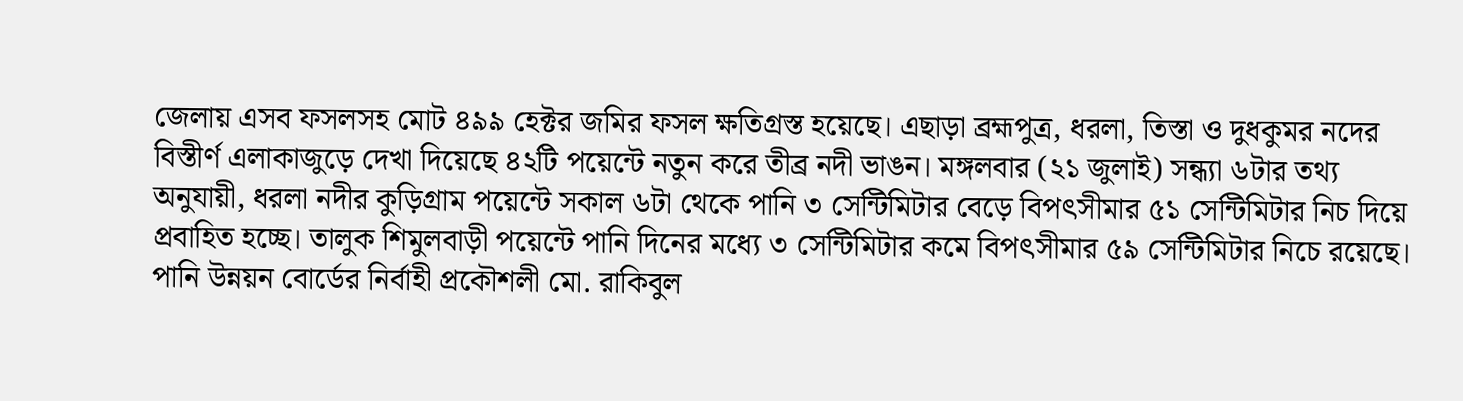জেলায় এসব ফসলসহ মোট ৪৯৯ হেক্টর জমির ফসল ক্ষতিগ্রস্ত হয়েছে। এছাড়া ব্রহ্মপুত্র, ধরলা, তিস্তা ও দুধকুমর নদের বিস্তীর্ণ এলাকাজুড়ে দেখা দিয়েছে ৪২টি পয়েন্টে নতুন করে তীব্র নদী ভাঙন। মঙ্গলবার (২১ জুলাই) সন্ধ্যা ৬টার তথ্য অনুযায়ী, ধরলা নদীর কুড়িগ্রাম পয়েন্টে সকাল ৬টা থেকে পানি ৩ সেন্টিমিটার বেড়ে বিপৎসীমার ৫১ সেন্টিমিটার নিচ দিয়ে প্রবাহিত হচ্ছে। তালুক শিমুলবাড়ী পয়েন্টে পানি দিনের মধ্যে ৩ সেন্টিমিটার কমে বিপৎসীমার ৫৯ সেন্টিমিটার নিচে রয়েছে।
পানি উন্নয়ন বোর্ডের নির্বাহী প্রকৌশলী মো. রাকিবুল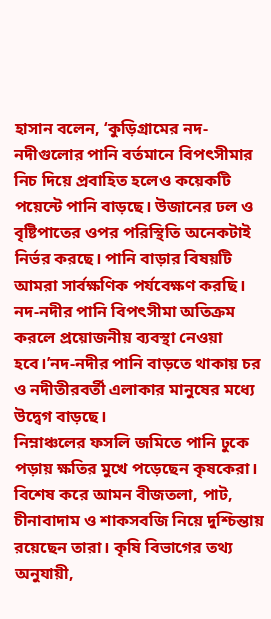হাসান বলেন, ‘কুড়িগ্রামের নদ-নদীগুলোর পানি বর্তমানে বিপৎসীমার নিচ দিয়ে প্রবাহিত হলেও কয়েকটি পয়েন্টে পানি বাড়ছে। উজানের ঢল ও বৃষ্টিপাতের ওপর পরিস্থিতি অনেকটাই নির্ভর করছে। পানি বাড়ার বিষয়টি আমরা সার্বক্ষণিক পর্যবেক্ষণ করছি। নদ-নদীর পানি বিপৎসীমা অতিক্রম করলে প্রয়োজনীয় ব্যবস্থা নেওয়া হবে।’নদ-নদীর পানি বাড়তে থাকায় চর ও নদীতীরবর্তী এলাকার মানুষের মধ্যে উদ্বেগ বাড়ছে।
নিম্নাঞ্চলের ফসলি জমিতে পানি ঢুকে পড়ায় ক্ষতির মুখে পড়েছেন কৃষকেরা। বিশেষ করে আমন বীজতলা, পাট, চীনাবাদাম ও শাকসবজি নিয়ে দুশ্চিন্তায় রয়েছেন তারা। কৃষি বিভাগের তথ্য অনুযায়ী,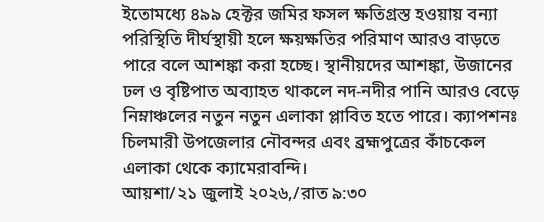ইতোমধ্যে ৪৯৯ হেক্টর জমির ফসল ক্ষতিগ্রস্ত হওয়ায় বন্যা পরিস্থিতি দীর্ঘস্থায়ী হলে ক্ষয়ক্ষতির পরিমাণ আরও বাড়তে পারে বলে আশঙ্কা করা হচ্ছে। স্থানীয়দের আশঙ্কা, উজানের ঢল ও বৃষ্টিপাত অব্যাহত থাকলে নদ-নদীর পানি আরও বেড়ে নিম্নাঞ্চলের নতুন নতুন এলাকা প্লাবিত হতে পারে। ক্যাপশনঃ চিলমারী উপজেলার নৌবন্দর এবং ব্রহ্মপুত্রের কাঁচকেল এলাকা থেকে ক্যামেরাবন্দি।
আয়শা/২১ জুলাই ২০২৬,/রাত ৯:৩০